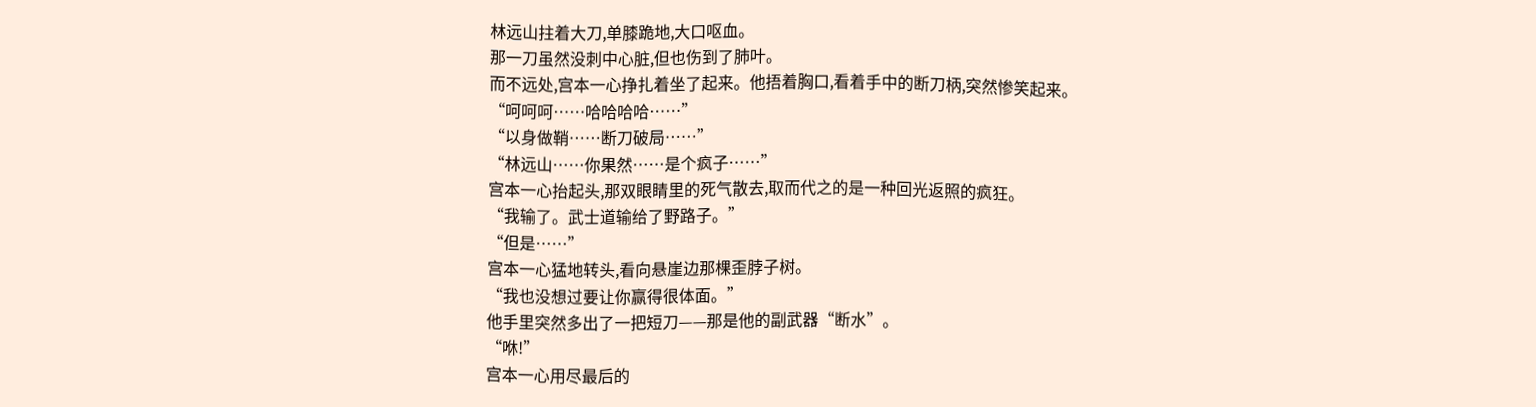林远山拄着大刀,单膝跪地,大口呕血。
那一刀虽然没刺中心脏,但也伤到了肺叶。
而不远处,宫本一心挣扎着坐了起来。他捂着胸口,看着手中的断刀柄,突然惨笑起来。
“呵呵呵……哈哈哈哈……”
“以身做鞘……断刀破局……”
“林远山……你果然……是个疯子……”
宫本一心抬起头,那双眼睛里的死气散去,取而代之的是一种回光返照的疯狂。
“我输了。武士道输给了野路子。”
“但是……”
宫本一心猛地转头,看向悬崖边那棵歪脖子树。
“我也没想过要让你赢得很体面。”
他手里突然多出了一把短刀——那是他的副武器“断水”。
“咻!”
宫本一心用尽最后的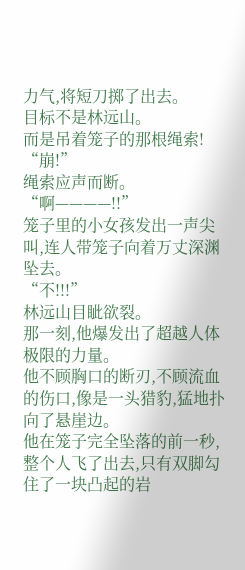力气,将短刀掷了出去。
目标不是林远山。
而是吊着笼子的那根绳索!
“崩!”
绳索应声而断。
“啊————!!”
笼子里的小女孩发出一声尖叫,连人带笼子向着万丈深渊坠去。
“不!!!”
林远山目眦欲裂。
那一刻,他爆发出了超越人体极限的力量。
他不顾胸口的断刃,不顾流血的伤口,像是一头猎豹,猛地扑向了悬崖边。
他在笼子完全坠落的前一秒,整个人飞了出去,只有双脚勾住了一块凸起的岩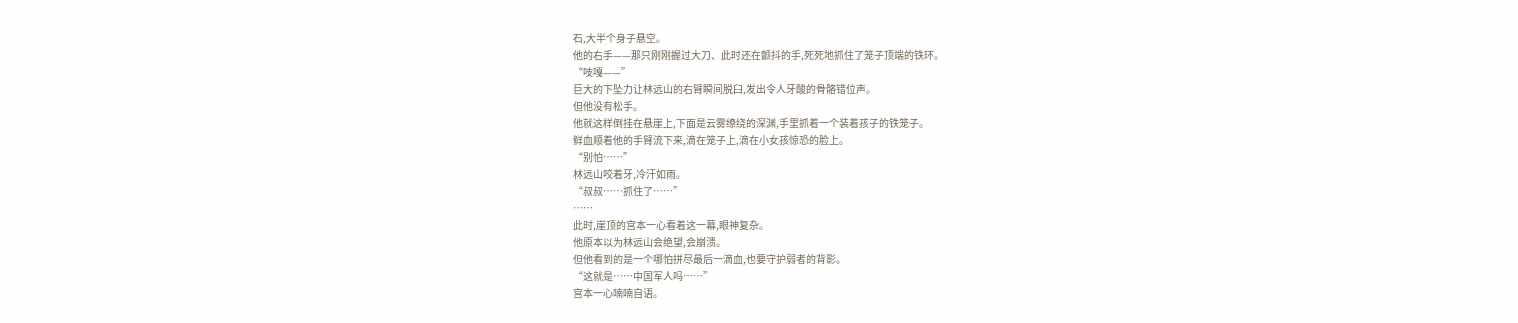石,大半个身子悬空。
他的右手——那只刚刚握过大刀、此时还在颤抖的手,死死地抓住了笼子顶端的铁环。
“吱嘎——”
巨大的下坠力让林远山的右臂瞬间脱臼,发出令人牙酸的骨骼错位声。
但他没有松手。
他就这样倒挂在悬崖上,下面是云雾缭绕的深渊,手里抓着一个装着孩子的铁笼子。
鲜血顺着他的手臂流下来,滴在笼子上,滴在小女孩惊恐的脸上。
“别怕……”
林远山咬着牙,冷汗如雨。
“叔叔……抓住了……”
……
此时,崖顶的宫本一心看着这一幕,眼神复杂。
他原本以为林远山会绝望,会崩溃。
但他看到的是一个哪怕拼尽最后一滴血,也要守护弱者的背影。
“这就是……中国军人吗……”
宫本一心喃喃自语。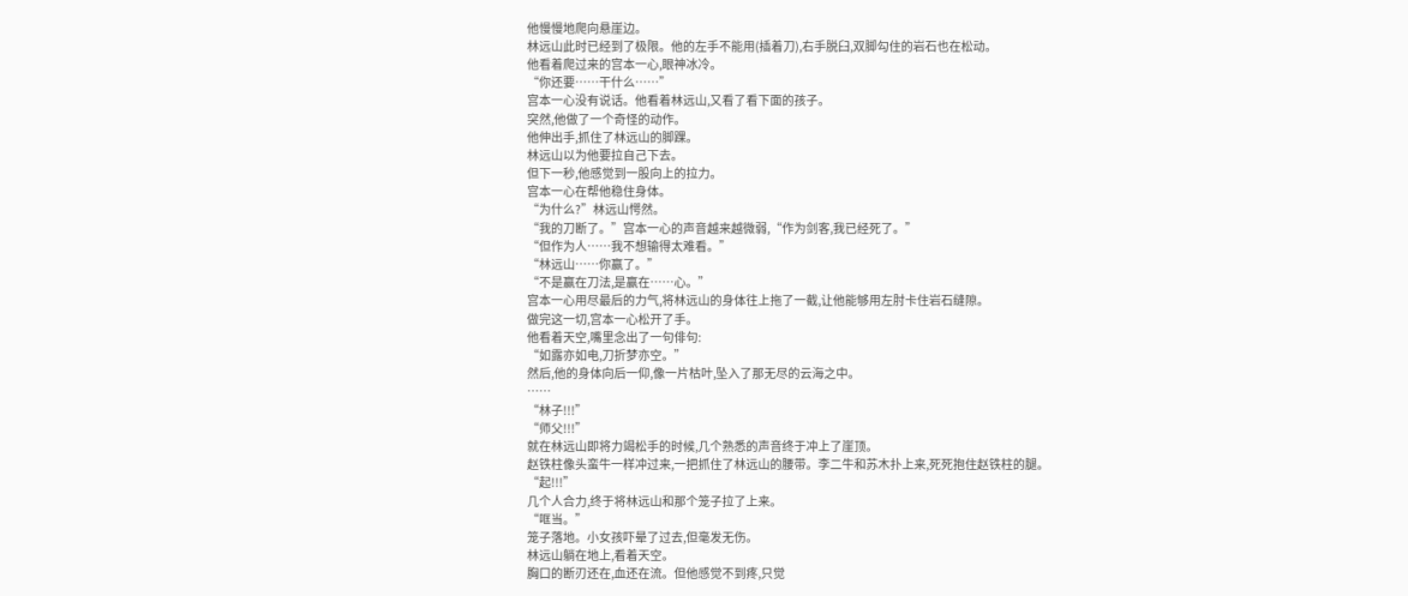他慢慢地爬向悬崖边。
林远山此时已经到了极限。他的左手不能用(插着刀),右手脱臼,双脚勾住的岩石也在松动。
他看着爬过来的宫本一心,眼神冰冷。
“你还要……干什么……”
宫本一心没有说话。他看着林远山,又看了看下面的孩子。
突然,他做了一个奇怪的动作。
他伸出手,抓住了林远山的脚踝。
林远山以为他要拉自己下去。
但下一秒,他感觉到一股向上的拉力。
宫本一心在帮他稳住身体。
“为什么?”林远山愕然。
“我的刀断了。”宫本一心的声音越来越微弱,“作为剑客,我已经死了。”
“但作为人……我不想输得太难看。”
“林远山……你赢了。”
“不是赢在刀法,是赢在……心。”
宫本一心用尽最后的力气,将林远山的身体往上拖了一截,让他能够用左肘卡住岩石缝隙。
做完这一切,宫本一心松开了手。
他看着天空,嘴里念出了一句俳句:
“如露亦如电,刀折梦亦空。”
然后,他的身体向后一仰,像一片枯叶,坠入了那无尽的云海之中。
……
“林子!!!”
“师父!!!”
就在林远山即将力竭松手的时候,几个熟悉的声音终于冲上了崖顶。
赵铁柱像头蛮牛一样冲过来,一把抓住了林远山的腰带。李二牛和苏木扑上来,死死抱住赵铁柱的腿。
“起!!!”
几个人合力,终于将林远山和那个笼子拉了上来。
“哐当。”
笼子落地。小女孩吓晕了过去,但毫发无伤。
林远山躺在地上,看着天空。
胸口的断刃还在,血还在流。但他感觉不到疼,只觉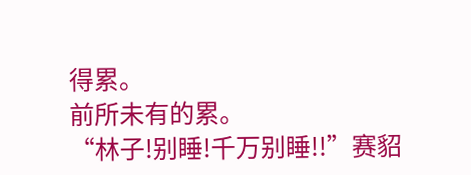得累。
前所未有的累。
“林子!别睡!千万别睡!!”赛貂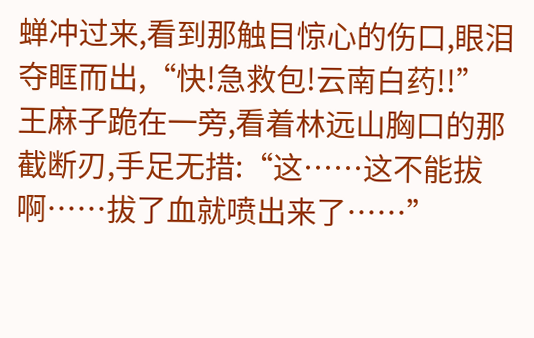蝉冲过来,看到那触目惊心的伤口,眼泪夺眶而出,“快!急救包!云南白药!!”
王麻子跪在一旁,看着林远山胸口的那截断刃,手足无措:“这……这不能拔啊……拔了血就喷出来了……”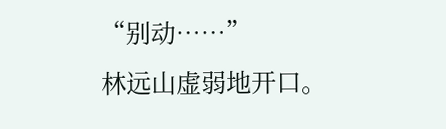“别动……”
林远山虚弱地开口。